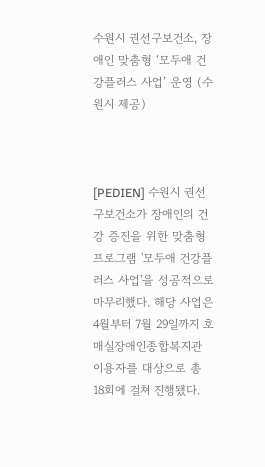수원시 권선구보건소, 장애인 맞춤형 ‘모두애 건강플러스 사업’ 운영 (수원시 제공)



[PEDIEN] 수원시 권선구보건소가 장애인의 건강 증진을 위한 맞춤형 프로그램 '모두애 건강플러스 사업'을 성공적으로 마무리했다. 해당 사업은 4월부터 7월 29일까지 호매실장애인종합복지관 이용자를 대상으로 총 18회에 걸쳐 진행됐다.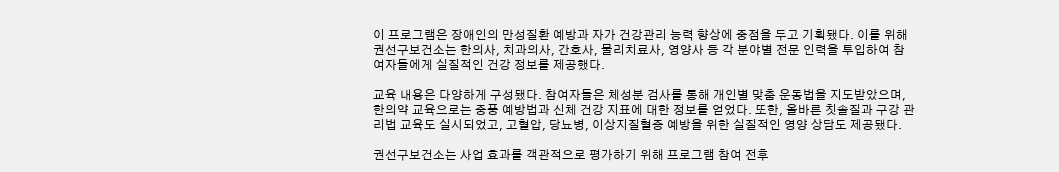이 프로그램은 장애인의 만성질환 예방과 자가 건강관리 능력 향상에 중점을 두고 기획됐다. 이를 위해 권선구보건소는 한의사, 치과의사, 간호사, 물리치료사, 영양사 등 각 분야별 전문 인력을 투입하여 참여자들에게 실질적인 건강 정보를 제공했다.

교육 내용은 다양하게 구성됐다. 참여자들은 체성분 검사를 통해 개인별 맞춤 운동법을 지도받았으며, 한의약 교육으로는 중풍 예방법과 신체 건강 지표에 대한 정보를 얻었다. 또한, 올바른 칫솔질과 구강 관리법 교육도 실시되었고, 고혈압, 당뇨병, 이상지질혈증 예방을 위한 실질적인 영양 상담도 제공됐다.

권선구보건소는 사업 효과를 객관적으로 평가하기 위해 프로그램 참여 전후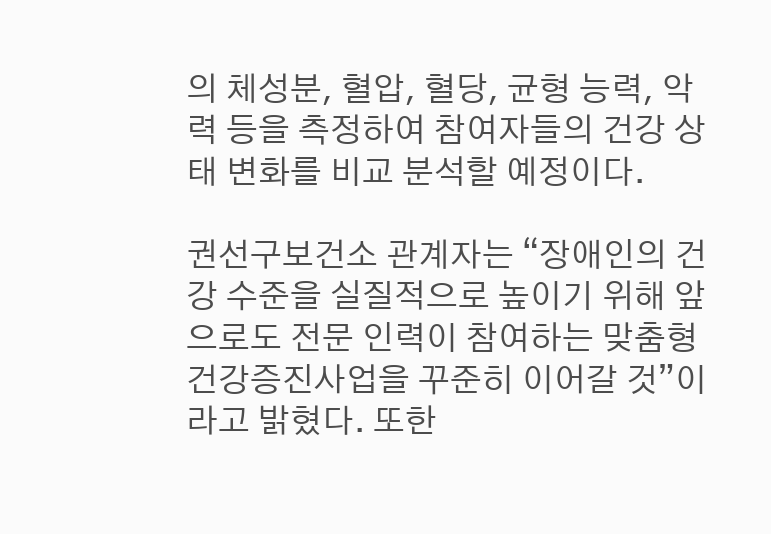의 체성분, 혈압, 혈당, 균형 능력, 악력 등을 측정하여 참여자들의 건강 상태 변화를 비교 분석할 예정이다.

권선구보건소 관계자는 “장애인의 건강 수준을 실질적으로 높이기 위해 앞으로도 전문 인력이 참여하는 맞춤형 건강증진사업을 꾸준히 이어갈 것”이라고 밝혔다. 또한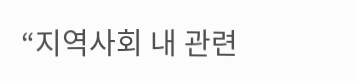“지역사회 내 관련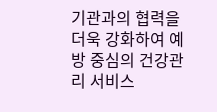기관과의 협력을 더욱 강화하여 예방 중심의 건강관리 서비스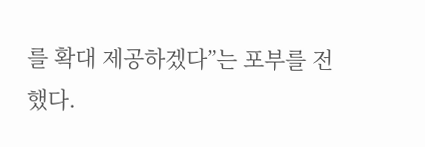를 확대 제공하겠다”는 포부를 전했다.